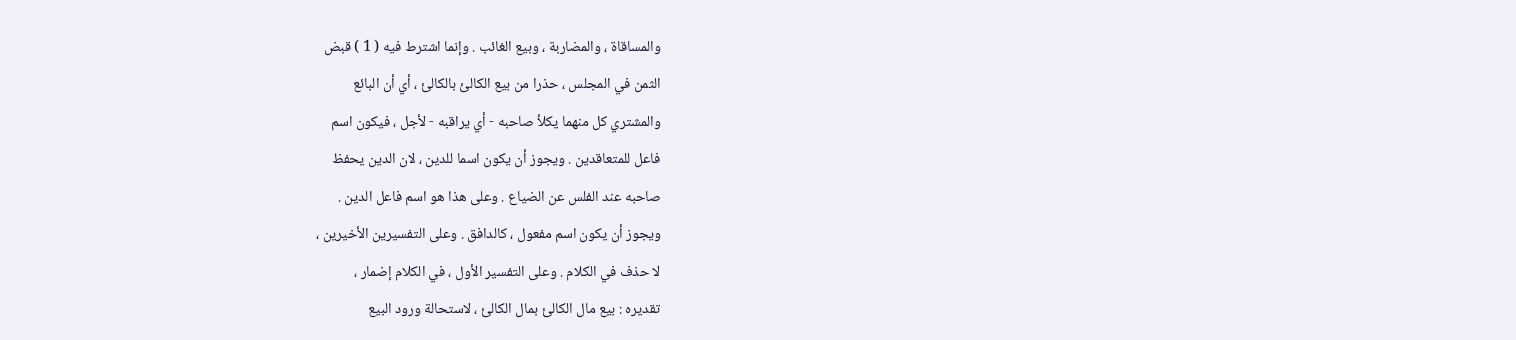والمساقاة ، والمضاربة ، وبيع الغائب . وإنما اشترط فيه ( 1 ) قبض
الثمن في المجلس ، حذرا من بيع الكالئ بالكالئ ، أي أن البائع
والمشتري كل منهما يكلأ صاحبه - أي يراقبه - لأجل ، فيكون اسم
فاعل للمتعاقدين . ويجوز أن يكون اسما للدين ، لان الدين يحفظ
صاحبه عند الفلس عن الضياع . وعلى هذا هو اسم فاعل الدين .
ويجوز أن يكون اسم مفعول ، كالدافق . وعلى التفسيرين الأخيرين ،
لا حذف في الكلام . وعلى التفسير الأول ، في الكلام إضمار ،
تقديره : بيع مال الكالئ بمال الكالئ ، لاستحالة ورود البيع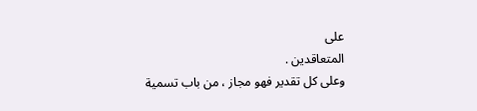على
المتعاقدين .
وعلى كل تقدير فهو مجاز ، من باب تسمية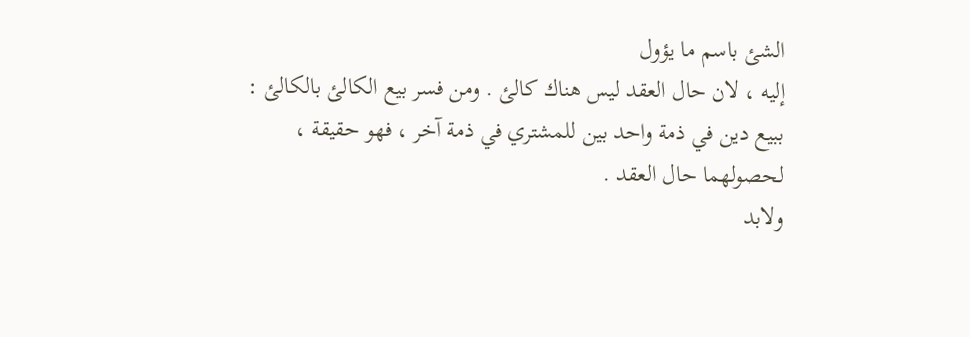الشئ باسم ما يؤول
إليه ، لان حال العقد ليس هناك كالئ . ومن فسر بيع الكالئ بالكالئ :
ببيع دين في ذمة واحد بين للمشتري في ذمة آخر ، فهو حقيقة ،
لحصولهما حال العقد .
ولابد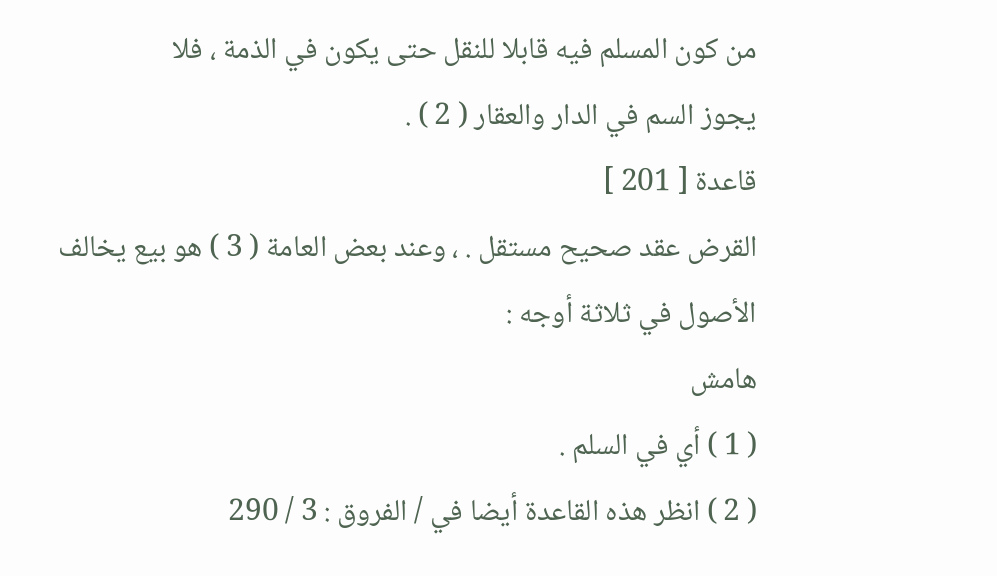من كون المسلم فيه قابلا للنقل حتى يكون في الذمة ، فلا
يجوز السم في الدار والعقار ( 2 ) .
قاعدة [ 201 ]
القرض عقد صحيح مستقل . ، وعند بعض العامة ( 3 ) هو بيع يخالف
الأصول في ثلاثة أوجه :
هامش
( 1 ) أي في السلم .
( 2 ) انظر هذه القاعدة أيضا في / الفروق : 3 / 290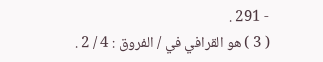- 291 .
( 3 ) هو القرافي في / الفروق : 4 / 2 .